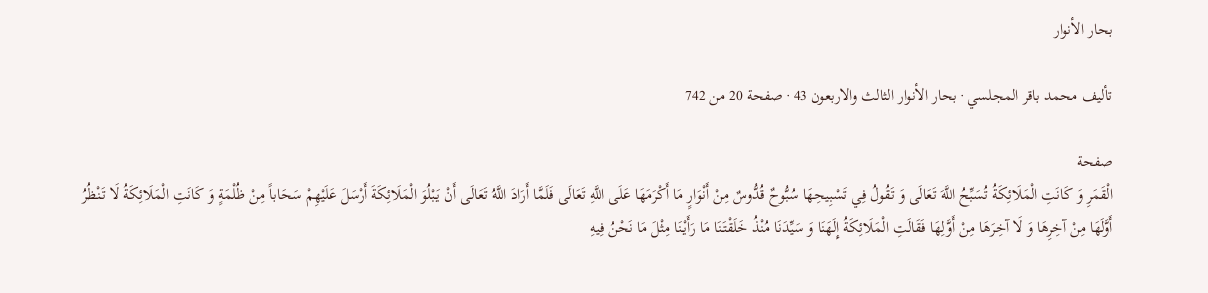بحار الأنوار

تأليف محمد باقر المجلسي · بحار الأنوار الثالث والاربعون 43 · صفحة 20 من 742

صفحة
الْقَمَرِ وَ كَانَتِ الْمَلَائِكَةُ تُسَبِّحُ اللَّهَ تَعَالَى وَ تَقُولُ فِي تَسْبِيحِهَا سُبُّوحٌ قُدُّوسٌ مِنْ أَنْوَارٍ مَا أَكْرَمَهَا عَلَى اللَّهِ تَعَالَى فَلَمَّا أَرَادَ اللَّهُ تَعَالَى أَنْ يَبْلُوَ الْمَلَائِكَةَ أَرْسَلَ عَلَيْهِمْ سَحَاباً مِنْ ظُلْمَةٍ وَ كَانَتِ الْمَلَائِكَةُ لَا تَنْظُرُ أَوَّلَهَا مِنْ آخِرِهَا وَ لَا آخِرَهَا مِنْ أَوَّلِهَا فَقَالَتِ الْمَلَائِكَةُ إِلَهَنَا وَ سَيِّدَنَا مُنْذُ خَلَقْتَنَا مَا رَأَيْنَا مِثْلَ مَا نَحْنُ فِيهِ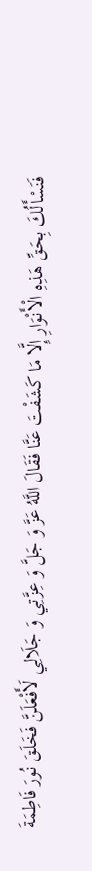فَنَسْأَلُكَ بِحَقِّ هَذِهِ الْأَنْوَارِ إِلَّا مَا كَشَفْتَ عَنَّا فَقَالَ اللَّهُ عَزَّ وَ جَلَّ وَ عِزَّتِي وَ جَلَالِي لَأَفْعَلَنَّ فَخَلَقَ نُورَ فَاطِمَةَ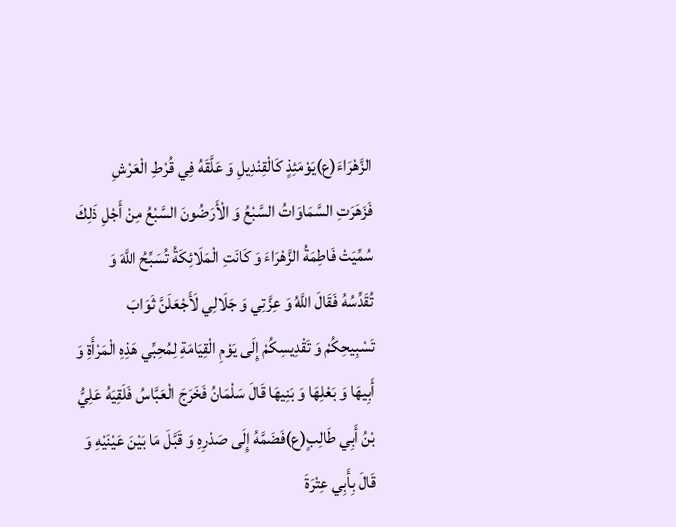الزَّهْرَاءَ(ع)يَوْمَئِذٍ كَالْقِنْدِيلِ وَ عَلَّقَهُ فِي قُرْطِ الْعَرْشِ فَزَهَرَتِ السَّمَاوَاتُ السَّبْعُ وَ الْأَرَضُونَ السَّبْعُ مِنْ أَجْلِ ذَلِكَ سُمِّيَتْ فَاطِمَةُ الزَّهْرَاءَ وَ كَانَتِ الْمَلَائِكَةُ تُسَبِّحُ اللَّهَ وَ تُقَدِّسُهُ فَقَالَ اللَّهُ وَ عِزَّتِي وَ جَلَالِي لَأَجْعَلَنَّ ثَوَابَ تَسْبِيحِكُمْ وَ تَقْدِيسِكُمْ إِلَى يَوْمِ الْقِيَامَةِ لِمُحِبِّي هَذِهِ الْمَرْأَةِ وَ أَبِيهَا وَ بَعْلِهَا وَ بَنِيهَا قَالَ سَلْمَانُ فَخَرَجَ الْعَبَّاسُ فَلَقِيَهُ عَلِيُّ بْنُ أَبِي طَالِبٍ(ع)فَضَمَّهُ إِلَى صَدْرِهِ وَ قَبَّلَ مَا بَيْنَ عَيْنَيْهِ وَ قَالَ بِأَبِي عِتْرَةَ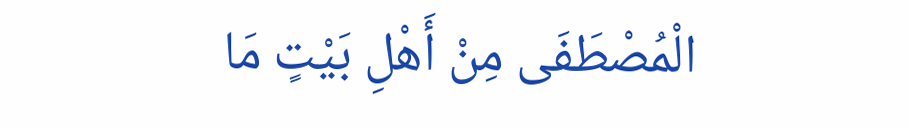الْمُصْطَفَى مِنْ أَهْلِ بَيْتٍ مَا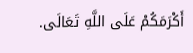أَكْرَمَكُمْ عَلَى اللَّهِ تَعَالَى.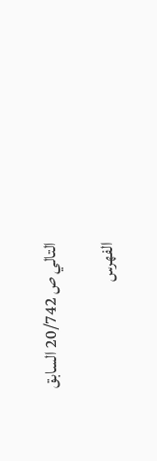التالي ص 20/742 السابق

الفهرس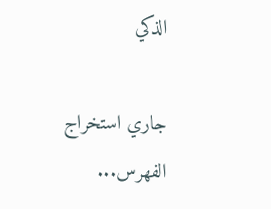الذكي

جاري استخراج الفهرس...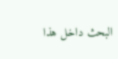البحث داخل هذا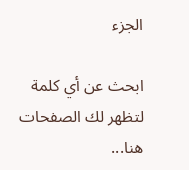الجزء

ابحث عن أي كلمة لتظهر لك الصفحات هنا...